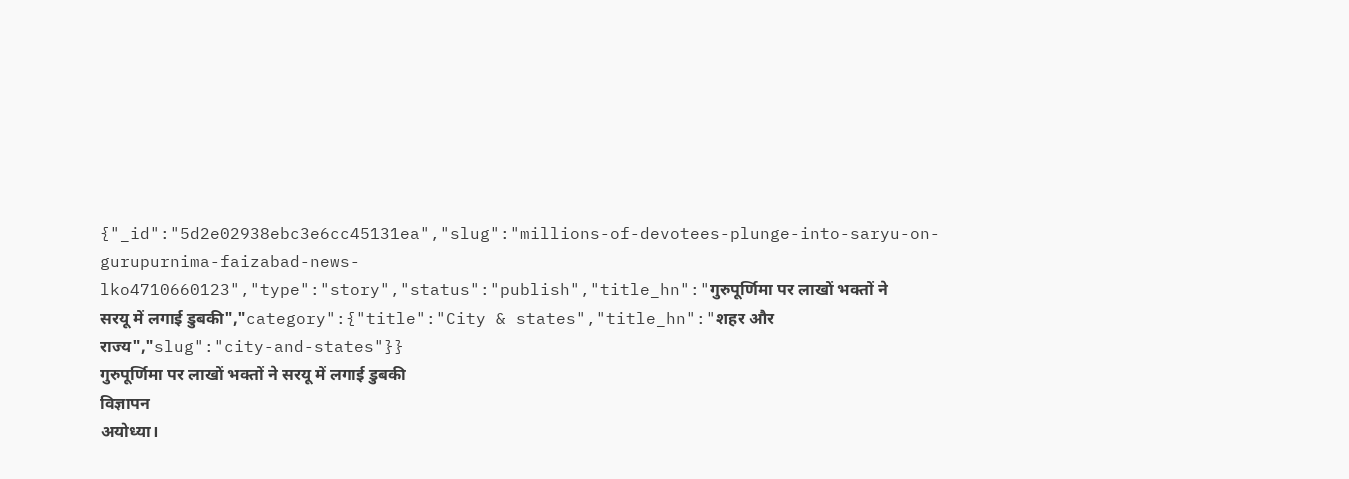{"_id":"5d2e02938ebc3e6cc45131ea","slug":"millions-of-devotees-plunge-into-saryu-on-gurupurnima-faizabad-news-lko4710660123","type":"story","status":"publish","title_hn":"गुरुपूर्णिमा पर लाखों भक्तों ने सरयू में लगाई डुबकी","category":{"title":"City & states","title_hn":"शहर और राज्य","slug":"city-and-states"}}
गुरुपूर्णिमा पर लाखों भक्तों ने सरयू में लगाई डुबकी
विज्ञापन
अयोध्या।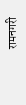रामनगरी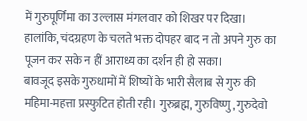में गुरुपूर्णिमा का उल्लास मंगलवार को शिखर पर दिखा। हालांकि, चंदग्रहण के चलते भक्त दोपहर बाद न तो अपने गुरु का पूजन कर सके न हीं आराध्य का दर्शन ही हो सका।
बावजूद इसके गुरुधामों में शिष्यों के भारी सैलाब से गुरु की महिमा-महत्ता प्रस्फुटित होती रही। गुरुब्रह्म, गुरुविष्णु, गुरुदेवो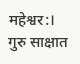महेश्वर:। गुरु साक्षात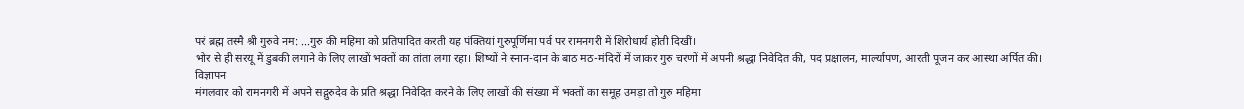परं ब्रह्म तस्मै श्री गुरुवे नम: ...गुरु की महिमा को प्रतिपादित करती यह पंक्तियां गुरुपूर्णिमा पर्व पर रामनगरी में शिरोधार्य होती दिखीं।
भोर से ही सरयू में डुबकी लगाने के लिए लाखों भक्तों का तांता लगा रहा। शिष्यों ने स्नान-दान के बाठ मठ-मंदिरों में जाकर गुरु चरणों में अपनी श्रद्धा निवेदित की, पद प्रक्षालन, मार्ल्यापण, आरती पूजन कर आस्था अर्पित की।
विज्ञापन
मंगलवार को रामनगरी में अपने सद्गुरुदेव के प्रति श्रद्धा निवेदित करने के लिए लाखों की संख्या में भक्तों का समूह उमड़ा तो गुरु महिमा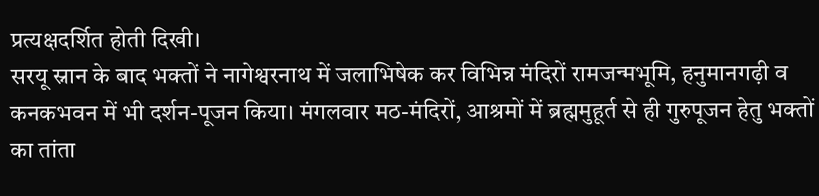प्रत्यक्षदर्शित होती दिखी।
सरयू स्नान के बाद भक्तों ने नागेश्वरनाथ में जलाभिषेक कर विभिन्न मंदिरों रामजन्मभूमि, हनुमानगढ़ी व कनकभवन में भी दर्शन-पूजन किया। मंगलवार मठ-मंदिरों, आश्रमों में ब्रह्ममुहूर्त से ही गुरुपूजन हेतु भक्तों का तांता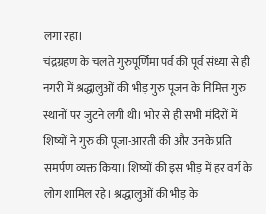लगा रहा।
चंद्रग्रहण के चलते गुरुपूर्णिमा पर्व की पूर्व संध्या से ही नगरी में श्रद्धालुओं की भीड़ गुरु पूजन के निमित्त गुरु स्थानों पर जुटने लगी थी। भोर से ही सभी मंदिरों में शिष्यों ने गुरु की पूजा-आरती की और उनके प्रति समर्पण व्यक्त किया। शिष्यों की इस भीड़ में हर वर्ग के लोग शामिल रहे। श्रद्धालुओं की भीड़ के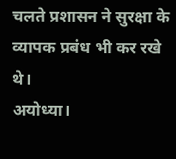चलते प्रशासन ने सुरक्षा के व्यापक प्रबंध भी कर रखे थे।
अयोध्या।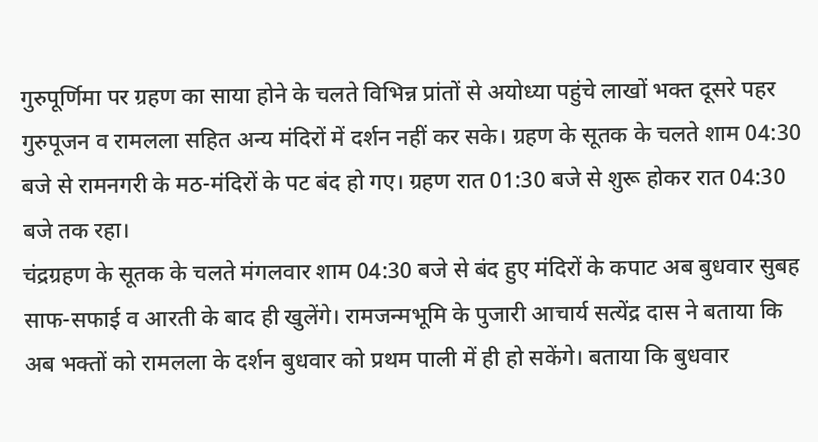गुरुपूर्णिमा पर ग्रहण का साया होने के चलते विभिन्न प्रांतों से अयोध्या पहुंचे लाखों भक्त दूसरे पहर गुरुपूजन व रामलला सहित अन्य मंदिरों में दर्शन नहीं कर सके। ग्रहण के सूतक के चलते शाम 04:30 बजे से रामनगरी के मठ-मंदिरों के पट बंद हो गए। ग्रहण रात 01:30 बजे से शुरू होकर रात 04:30 बजे तक रहा।
चंद्रग्रहण के सूतक के चलते मंगलवार शाम 04:30 बजे से बंद हुए मंदिरों के कपाट अब बुधवार सुबह साफ-सफाई व आरती के बाद ही खुलेंगे। रामजन्मभूमि के पुजारी आचार्य सत्येंद्र दास ने बताया कि अब भक्तों को रामलला के दर्शन बुधवार को प्रथम पाली में ही हो सकेंगे। बताया कि बुधवार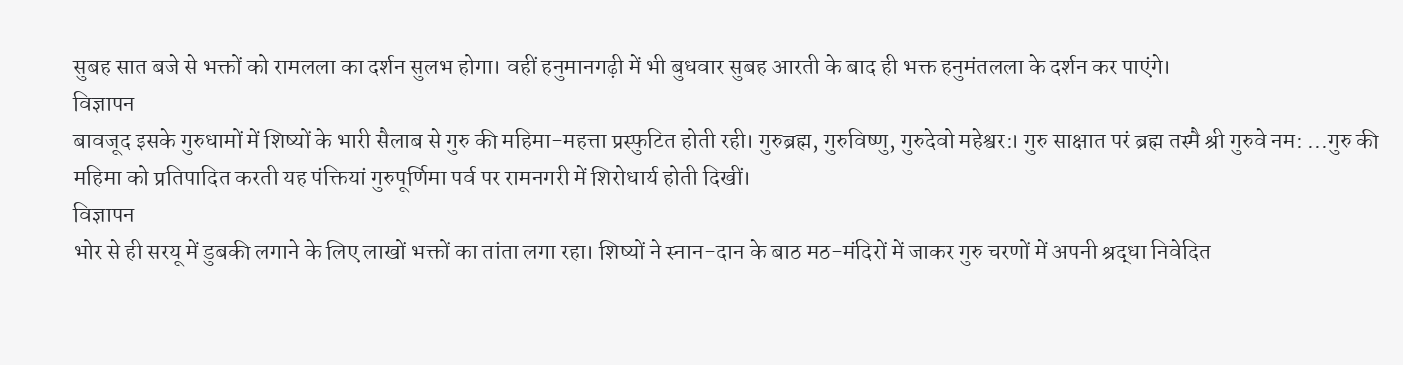सुबह सात बजे से भक्तों को रामलला का दर्शन सुलभ होगा। वहीं हनुमानगढ़ी में भी बुधवार सुबह आरती के बाद ही भक्त हनुमंतलला के दर्शन कर पाएंगे।
विज्ञापन
बावजूद इसके गुरुधामों में शिष्यों के भारी सैलाब से गुरु की महिमा-महत्ता प्रस्फुटित होती रही। गुरुब्रह्म, गुरुविष्णु, गुरुदेवो महेश्वर:। गुरु साक्षात परं ब्रह्म तस्मै श्री गुरुवे नम: ...गुरु की महिमा को प्रतिपादित करती यह पंक्तियां गुरुपूर्णिमा पर्व पर रामनगरी में शिरोधार्य होती दिखीं।
विज्ञापन
भोर से ही सरयू में डुबकी लगाने के लिए लाखों भक्तों का तांता लगा रहा। शिष्यों ने स्नान-दान के बाठ मठ-मंदिरों में जाकर गुरु चरणों में अपनी श्रद्धा निवेदित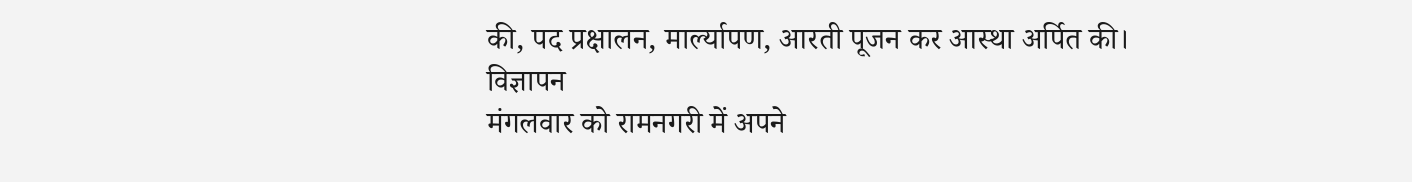की, पद प्रक्षालन, मार्ल्यापण, आरती पूजन कर आस्था अर्पित की।
विज्ञापन
मंगलवार को रामनगरी में अपने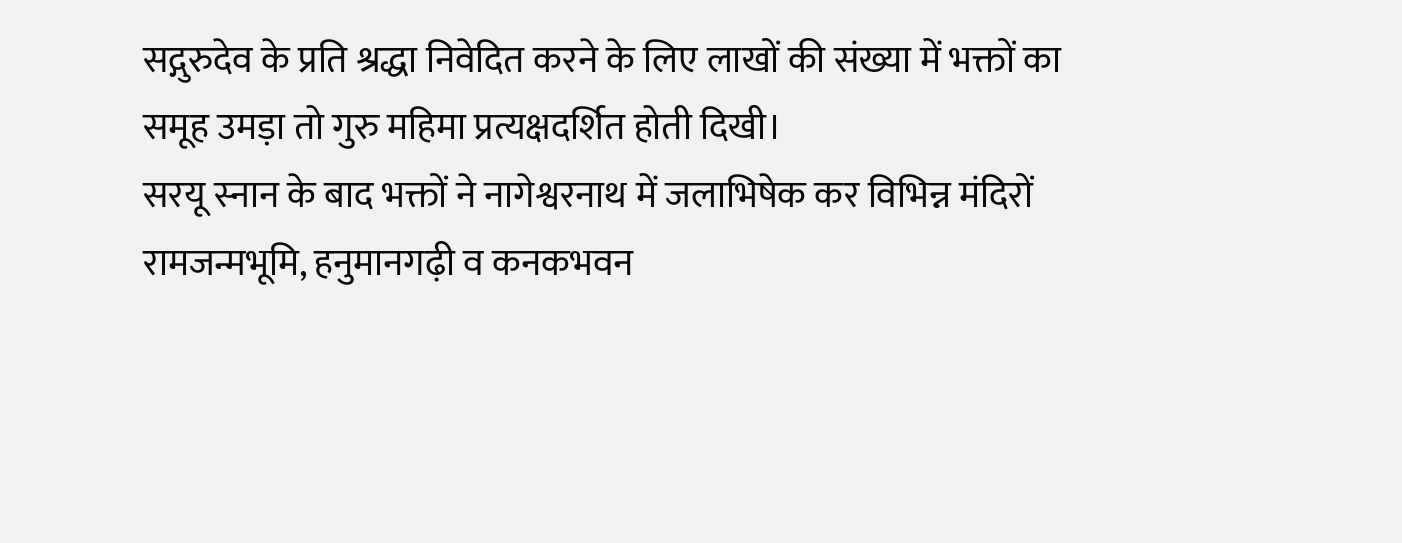सद्गुरुदेव के प्रति श्रद्धा निवेदित करने के लिए लाखों की संख्या में भक्तों का समूह उमड़ा तो गुरु महिमा प्रत्यक्षदर्शित होती दिखी।
सरयू स्नान के बाद भक्तों ने नागेश्वरनाथ में जलाभिषेक कर विभिन्न मंदिरों रामजन्मभूमि, हनुमानगढ़ी व कनकभवन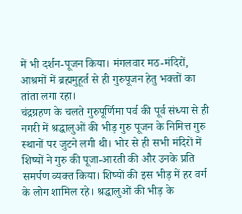में भी दर्शन-पूजन किया। मंगलवार मठ-मंदिरों, आश्रमों में ब्रह्ममुहूर्त से ही गुरुपूजन हेतु भक्तों का तांता लगा रहा।
चंद्रग्रहण के चलते गुरुपूर्णिमा पर्व की पूर्व संध्या से ही नगरी में श्रद्धालुओं की भीड़ गुरु पूजन के निमित्त गुरु स्थानों पर जुटने लगी थी। भोर से ही सभी मंदिरों में शिष्यों ने गुरु की पूजा-आरती की और उनके प्रति समर्पण व्यक्त किया। शिष्यों की इस भीड़ में हर वर्ग के लोग शामिल रहे। श्रद्धालुओं की भीड़ के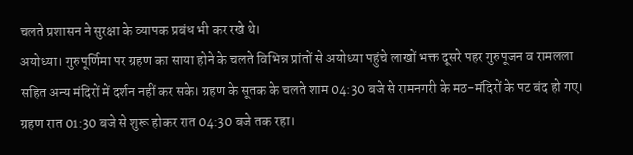चलते प्रशासन ने सुरक्षा के व्यापक प्रबंध भी कर रखे थे।
अयोध्या। गुरुपूर्णिमा पर ग्रहण का साया होने के चलते विभिन्न प्रांतों से अयोध्या पहुंचे लाखों भक्त दूसरे पहर गुरुपूजन व रामलला सहित अन्य मंदिरों में दर्शन नहीं कर सके। ग्रहण के सूतक के चलते शाम 04:30 बजे से रामनगरी के मठ-मंदिरों के पट बंद हो गए। ग्रहण रात 01:30 बजे से शुरू होकर रात 04:30 बजे तक रहा।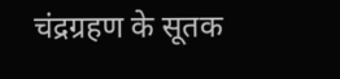चंद्रग्रहण के सूतक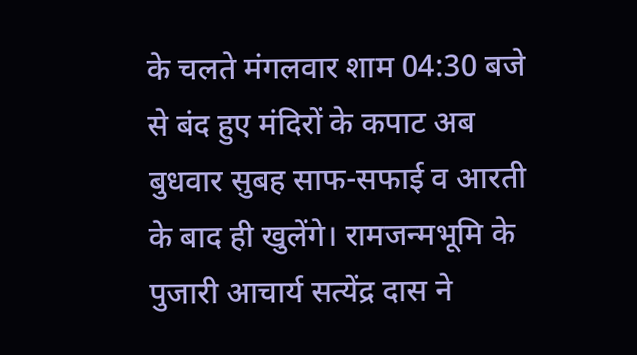के चलते मंगलवार शाम 04:30 बजे से बंद हुए मंदिरों के कपाट अब बुधवार सुबह साफ-सफाई व आरती के बाद ही खुलेंगे। रामजन्मभूमि के पुजारी आचार्य सत्येंद्र दास ने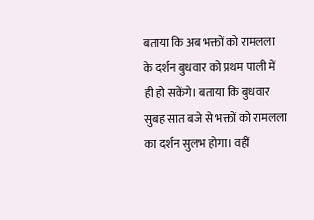बताया कि अब भक्तों को रामलला के दर्शन बुधवार को प्रथम पाली में ही हो सकेंगे। बताया कि बुधवार सुबह सात बजे से भक्तों को रामलला का दर्शन सुलभ होगा। वहीं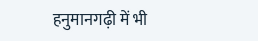हनुमानगढ़ी में भी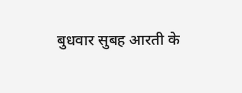बुधवार सुबह आरती के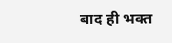बाद ही भक्त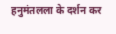हनुमंतलला के दर्शन कर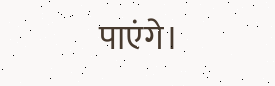पाएंगे।